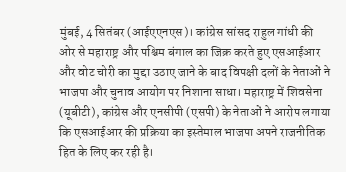मुंबई, 4 सितंबर (आईएएनएस)। कांग्रेस सांसद राहुल गांधी की ओर से महाराष्ट्र और पश्चिम बंगाल का जिक्र करते हुए एसआईआर और वोट चोरी का मुद्दा उठाए जाने के बाद विपक्षी दलों के नेताओं ने भाजपा और चुनाव आयोग पर निशाना साधा। महाराष्ट्र में शिवसेना (यूबीटी), कांग्रेस और एनसीपी (एसपी) के नेताओं ने आरोप लगाया कि एसआईआर की प्रक्रिया का इस्तेमाल भाजपा अपने राजनीतिक हित के लिए कर रही है।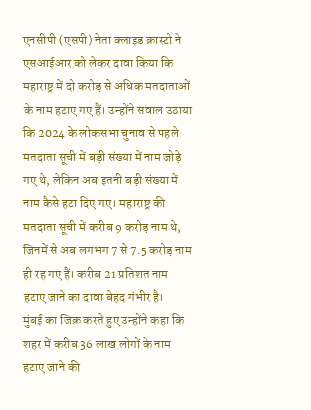एनसीपी (एसपी) नेता क्लाइड क्रास्टो ने एसआईआर को लेकर दावा किया कि महाराष्ट्र में दो करोड़ से अधिक मतदाताओं के नाम हटाए गए हैं। उन्होंने सवाल उठाया कि 2024 के लोकसभा चुनाव से पहले मतदाता सूची में बड़ी संख्या में नाम जोड़े गए थे, लेकिन अब इतनी बड़ी संख्या में नाम कैसे हटा दिए गए। महाराष्ट्र की मतदाता सूची में करीब 9 करोड़ नाम थे, जिनमें से अब लगभग 7 से 7.5 करोड़ नाम ही रह गए हैं। करीब 21 प्रतिशत नाम हटाए जाने का दावा बेहद गंभीर है।
मुंबई का जिक्र करते हुए उन्होंने कहा कि शहर में करीब 36 लाख लोगों के नाम हटाए जाने की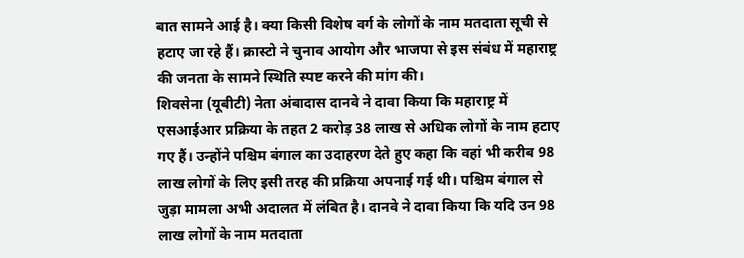बात सामने आई है। क्या किसी विशेष वर्ग के लोगों के नाम मतदाता सूची से हटाए जा रहे हैं। क्रास्टो ने चुनाव आयोग और भाजपा से इस संबंध में महाराष्ट्र की जनता के सामने स्थिति स्पष्ट करने की मांग की।
शिवसेना (यूबीटी) नेता अंबादास दानवे ने दावा किया कि महाराष्ट्र में एसआईआर प्रक्रिया के तहत 2 करोड़ 38 लाख से अधिक लोगों के नाम हटाए गए हैं। उन्होंने पश्चिम बंगाल का उदाहरण देते हुए कहा कि वहां भी करीब 98 लाख लोगों के लिए इसी तरह की प्रक्रिया अपनाई गई थी। पश्चिम बंगाल से जुड़ा मामला अभी अदालत में लंबित है। दानवे ने दावा किया कि यदि उन 98 लाख लोगों के नाम मतदाता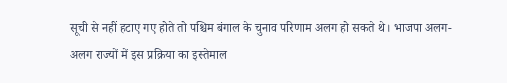सूची से नहीं हटाए गए होते तो पश्चिम बंगाल के चुनाव परिणाम अलग हो सकते थे। भाजपा अलग-अलग राज्यों में इस प्रक्रिया का इस्तेमाल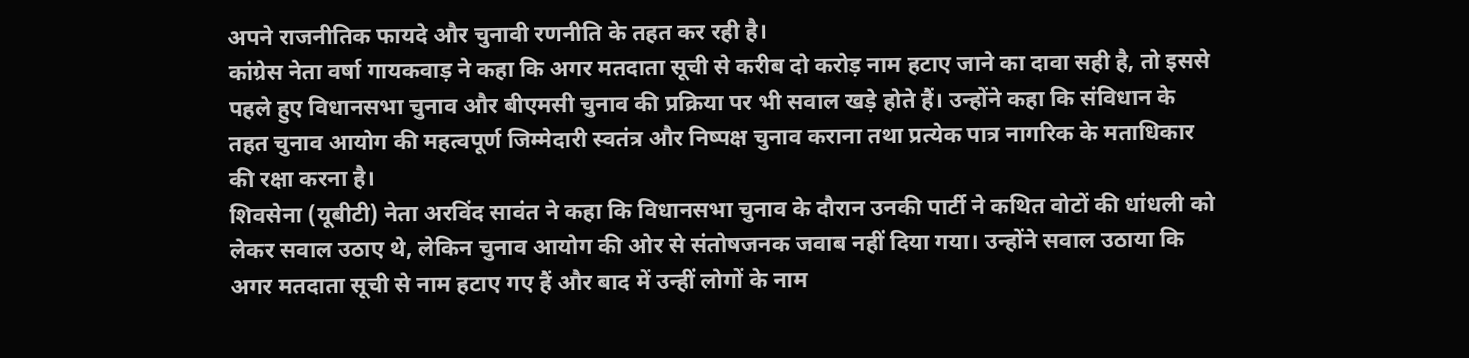अपने राजनीतिक फायदे और चुनावी रणनीति के तहत कर रही है।
कांग्रेस नेता वर्षा गायकवाड़ ने कहा कि अगर मतदाता सूची से करीब दो करोड़ नाम हटाए जाने का दावा सही है, तो इससे पहले हुए विधानसभा चुनाव और बीएमसी चुनाव की प्रक्रिया पर भी सवाल खड़े होते हैं। उन्होंने कहा कि संविधान के तहत चुनाव आयोग की महत्वपूर्ण जिम्मेदारी स्वतंत्र और निष्पक्ष चुनाव कराना तथा प्रत्येक पात्र नागरिक के मताधिकार की रक्षा करना है।
शिवसेना (यूबीटी) नेता अरविंद सावंत ने कहा कि विधानसभा चुनाव के दौरान उनकी पार्टी ने कथित वोटों की धांधली को लेकर सवाल उठाए थे, लेकिन चुनाव आयोग की ओर से संतोषजनक जवाब नहीं दिया गया। उन्होंने सवाल उठाया कि अगर मतदाता सूची से नाम हटाए गए हैं और बाद में उन्हीं लोगों के नाम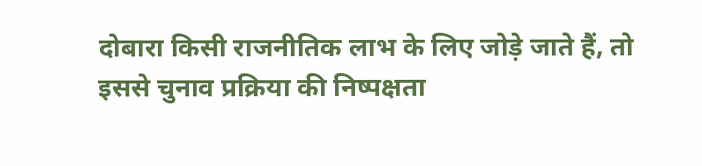दोबारा किसी राजनीतिक लाभ के लिए जोड़े जाते हैं, तो इससे चुनाव प्रक्रिया की निष्पक्षता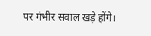पर गंभीर सवाल खड़े होंगे।